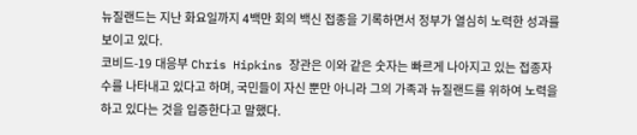뉴질랜드는 지난 화요일까지 4백만 회의 백신 접종을 기록하면서 정부가 열심히 노력한 성과를 보이고 있다.
코비드-19 대응부 Chris Hipkins 장관은 이와 같은 숫자는 빠르게 나아지고 있는 접종자수를 나타내고 있다고 하며, 국민들이 자신 뿐만 아니라 그의 가족과 뉴질랜드를 위하여 노력을 하고 있다는 것을 입증한다고 말했다.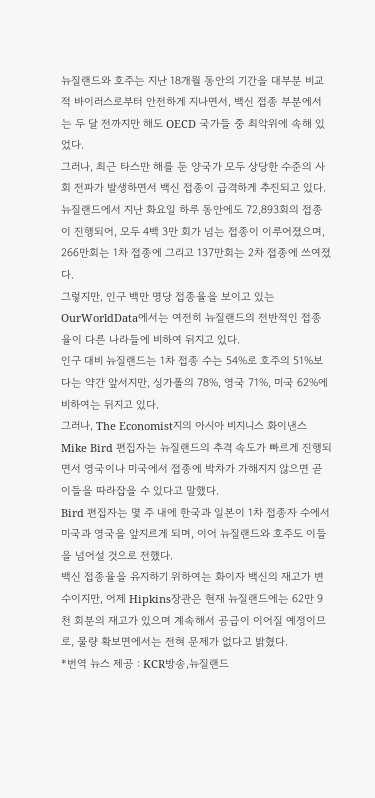뉴질랜드와 호주는 지난 18개월 동안의 기간을 대부분 비교적 바이러스로부터 안전하게 지나면서, 백신 접종 부분에서는 두 달 전까지만 해도 OECD 국가들 중 최악위에 속해 있었다.
그러나, 최근 타스만 해를 둔 양국가 모두 상당한 수준의 사회 전파가 발생하면서 백신 접종이 급격하게 추진되고 있다.
뉴질랜드에서 지난 화요일 하루 동안에도 72,893회의 접종이 진행되어, 모두 4백 3만 회가 넘는 접종이 이루어졌으며, 266만회는 1차 접종에 그리고 137만회는 2차 접종에 쓰여졌다.
그렇지만, 인구 백만 명당 접종율을 보이고 있는 OurWorldData에서는 여전히 뉴질랜드의 전반적인 접종율이 다른 나라들에 비하여 뒤지고 있다.
인구 대비 뉴질랜드는 1차 접종 수는 54%로 호주의 51%보다는 약간 앞서지만, 싱가폴의 78%, 영국 71%, 미국 62%에 비하여는 뒤지고 있다.
그러나, The Economist지의 아시아 비지니스 화이낸스 Mike Bird 편집자는 뉴질랜드의 추격 속도가 빠르게 진행되면서 영국이나 미국에서 접종에 박차가 가해지지 않으면 곧 이들을 따라잡을 수 있다고 말했다.
Bird 편집자는 몇 주 내에 한국과 일본이 1차 접종자 수에서 미국과 영국을 앞지르게 되며, 이어 뉴질랜드와 호주도 이들을 넘어설 것으로 전했다.
백신 접종율을 유지하기 위하여는 화이자 백신의 재고가 변수이지만, 어제 Hipkins장관은 현재 뉴질랜드에는 62만 9천 회분의 재고가 있으며 계속해서 공급이 이어질 예정이므로, 물량 확보면에서는 전혀 문제가 없다고 밝혔다.
*번역 뉴스 제공 : KCR방송,뉴질랜드